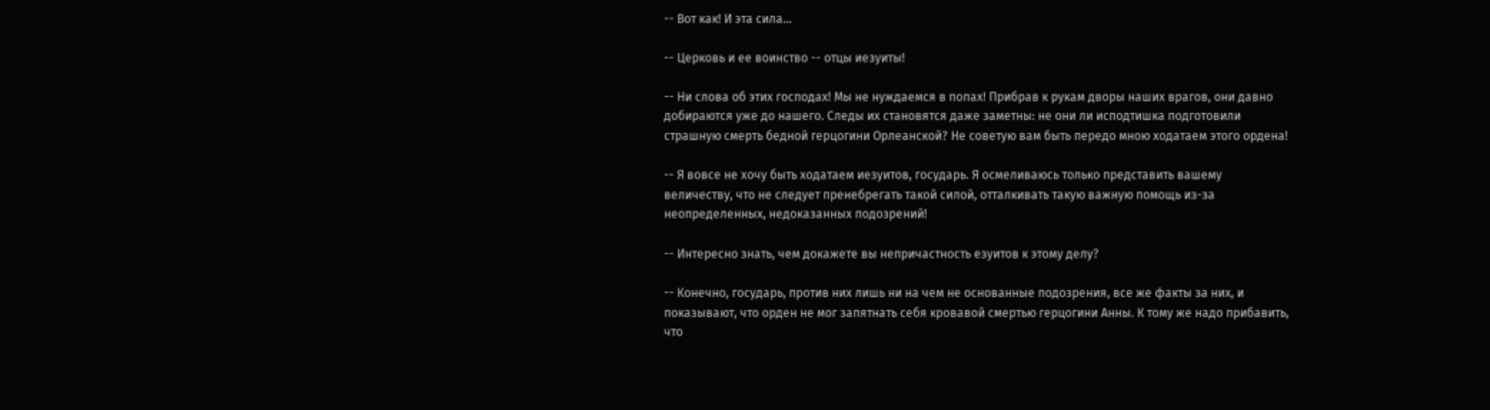-- Вот как! И эта сила...

-- Церковь и ее воинство -- отцы иезуиты!

-- Ни слова об этих господах! Мы не нуждаемся в попах! Прибрав к рукам дворы наших врагов, они давно добираются уже до нашего. Следы их становятся даже заметны: не они ли исподтишка подготовили страшную смерть бедной герцогини Орлеанской? Не советую вам быть передо мною ходатаем этого ордена!

-- Я вовсе не хочу быть ходатаем иезуитов, государь. Я осмеливаюсь только представить вашему величеству, что не следует пренебрегать такой силой, отталкивать такую важную помощь из-за неопределенных, недоказанных подозрений!

-- Интересно знать, чем докажете вы непричастность езуитов к этому делу?

-- Конечно, государь, против них лишь ни на чем не основанные подозрения, все же факты за них, и показывают, что орден не мог запятнать себя кровавой смертью герцогини Анны. К тому же надо прибавить, что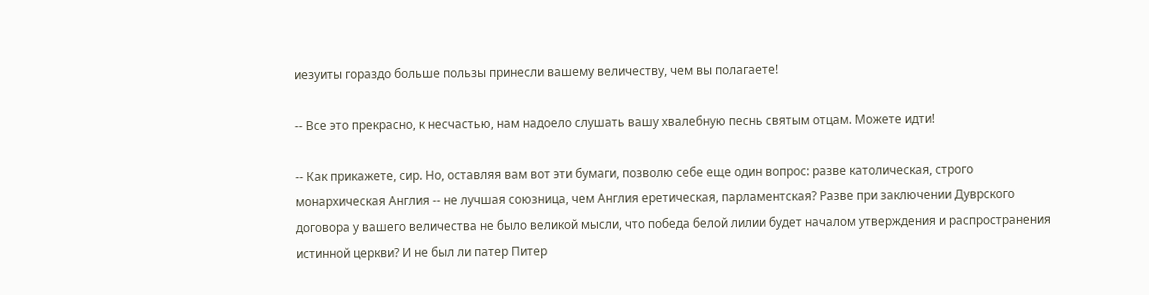иезуиты гораздо больше пользы принесли вашему величеству, чем вы полагаете!

-- Все это прекрасно, к несчастью, нам надоело слушать вашу хвалебную песнь святым отцам. Можете идти!

-- Как прикажете, сир. Но, оставляя вам вот эти бумаги, позволю себе еще один вопрос: разве католическая, строго монархическая Англия -- не лучшая союзница, чем Англия еретическая, парламентская? Разве при заключении Дуврского договора у вашего величества не было великой мысли, что победа белой лилии будет началом утверждения и распространения истинной церкви? И не был ли патер Питер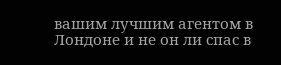вашим лучшим агентом в Лондоне и не он ли спас в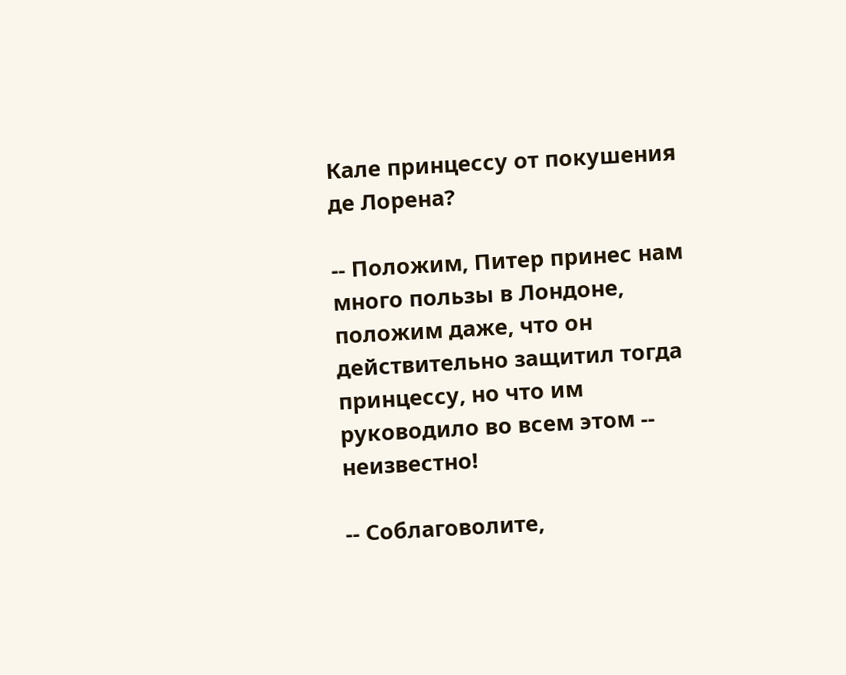Кале принцессу от покушения де Лорена?

-- Положим, Питер принес нам много пользы в Лондоне, положим даже, что он действительно защитил тогда принцессу, но что им руководило во всем этом -- неизвестно!

-- Соблаговолите,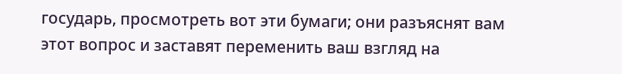государь, просмотреть вот эти бумаги; они разъяснят вам этот вопрос и заставят переменить ваш взгляд на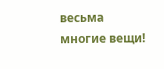весьма многие вещи!